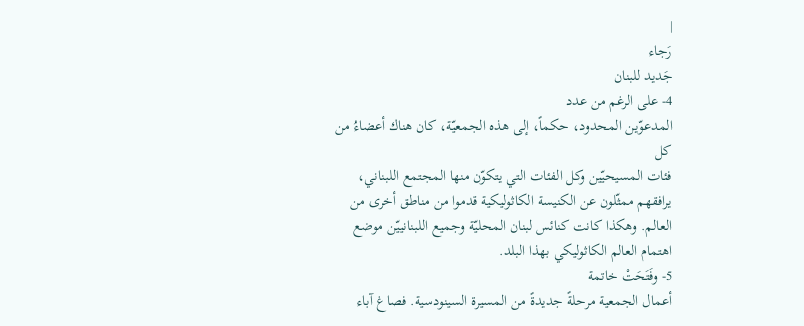|
رَجاء
جَديد للبنان
4- على الرغم من عدد
المدعوّين المحدود، حكماً، إلى هذه الجمعيّة، كان هناك أعضاءُ من كل
فئات المسيحيّين وكل الفئات التي يتكوّن منها المجتمع اللبناني،
يرافقهم ممثّلون عن الكنيسة الكاثوليكية قدموا من مناطق أخرى من
العالم. وهكذا كانت كنائس لبنان المحليّة وجميع اللبنانييّن موضع
اهتمام العالم الكاثوليكي بهذا البلد.
5- وفَتَحَتْ خاتمة
أعمال الجمعية مرحلةً جديدةً من المسيرة السينودسية. فصاغ آباء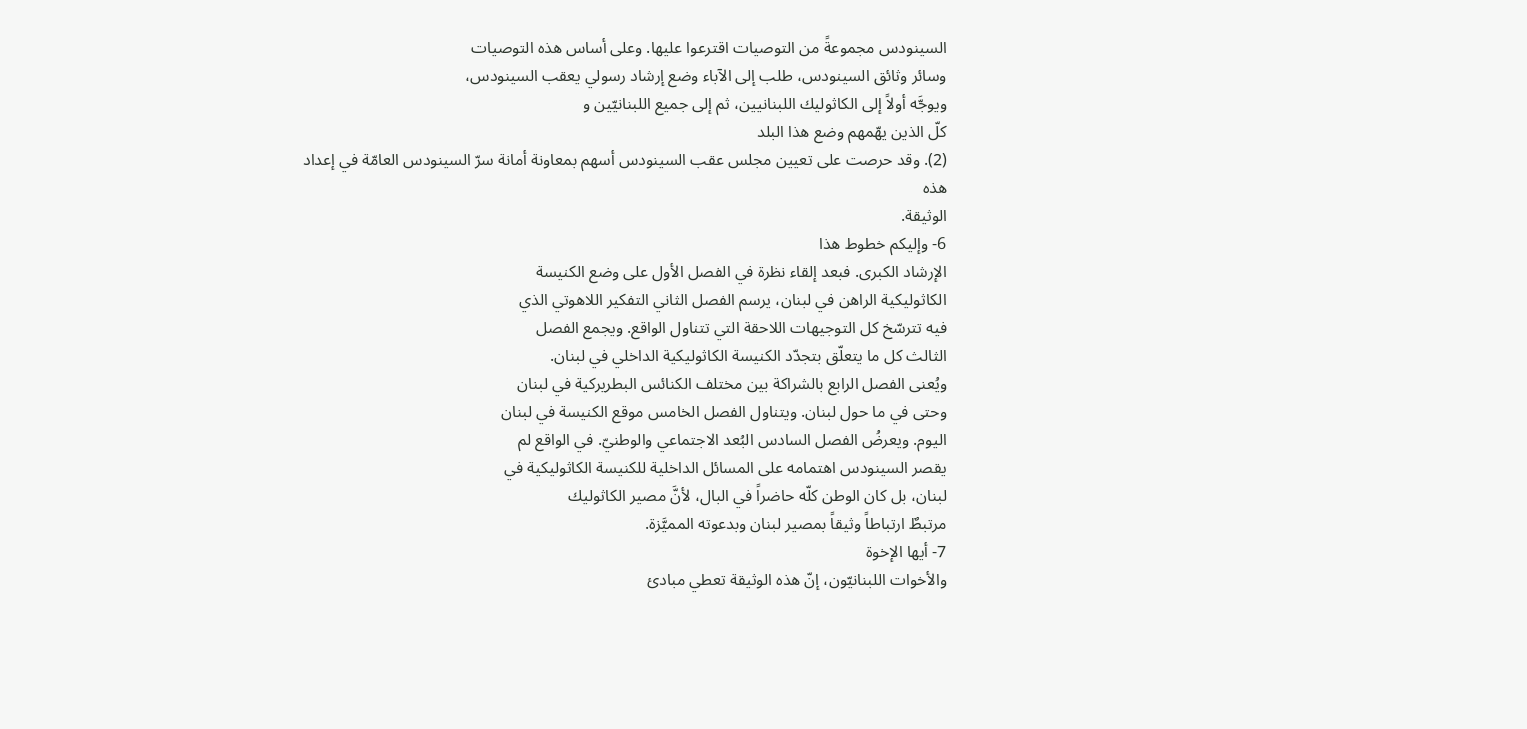السينودس مجموعةً من التوصيات اقترعوا عليها. وعلى أساس هذه التوصيات
وسائر وثائق السينودس، طلب إلى الآباء وضع إرشاد رسولي يعقب السينودس،
ويوجَّه أولاً إلى الكاثوليك اللبنانيين، ثم إلى جميع اللبنانيّين و
كلّ الذين يهّمهم وضع هذا البلد
(2). وقد حرصت على تعيين مجلس عقب السينودس أسهم بمعاونة أمانة سرّ السينودس العامّة في إعداد هذه
الوثيقة.
6- وإليكم خطوط هذا
الإرشاد الكبرى. فبعد إلقاء نظرة في الفصل الأول على وضع الكنيسة
الكاثوليكية الراهن في لبنان، يرسم الفصل الثاني التفكير اللاهوتي الذي
فيه تترسّخ كل التوجيهات اللاحقة التي تتناول الواقع. ويجمع الفصل
الثالث كل ما يتعلّق بتجدّد الكنيسة الكاثوليكية الداخلي في لبنان.
ويُعنى الفصل الرابع بالشراكة بين مختلف الكنائس البطريركية في لبنان
وحتى في ما حول لبنان. ويتناول الفصل الخامس موقع الكنيسة في لبنان
اليوم. ويعرضُ الفصل السادس البُعد الاجتماعي والوطنيّ. في الواقع لم
يقصر السينودس اهتمامه على المسائل الداخلية للكنيسة الكاثوليكية في
لبنان، بل كان الوطن كلّه حاضراً في البال، لأنَّ مصير الكاثوليك
مرتبطٌ ارتباطاً وثيقاً بمصير لبنان وبدعوته المميَّزة.
7- أيها الإخوة
والأخوات اللبنانيّون، إنّ هذه الوثيقة تعطي مبادئ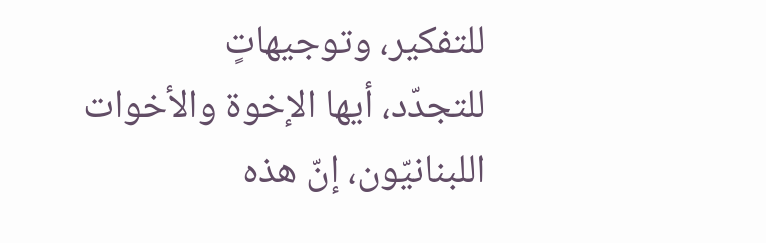للتفكير، وتوجيهاتٍ
للتجدّد، أيها الإخوة والأخوات اللبنانيّون، إنّ هذه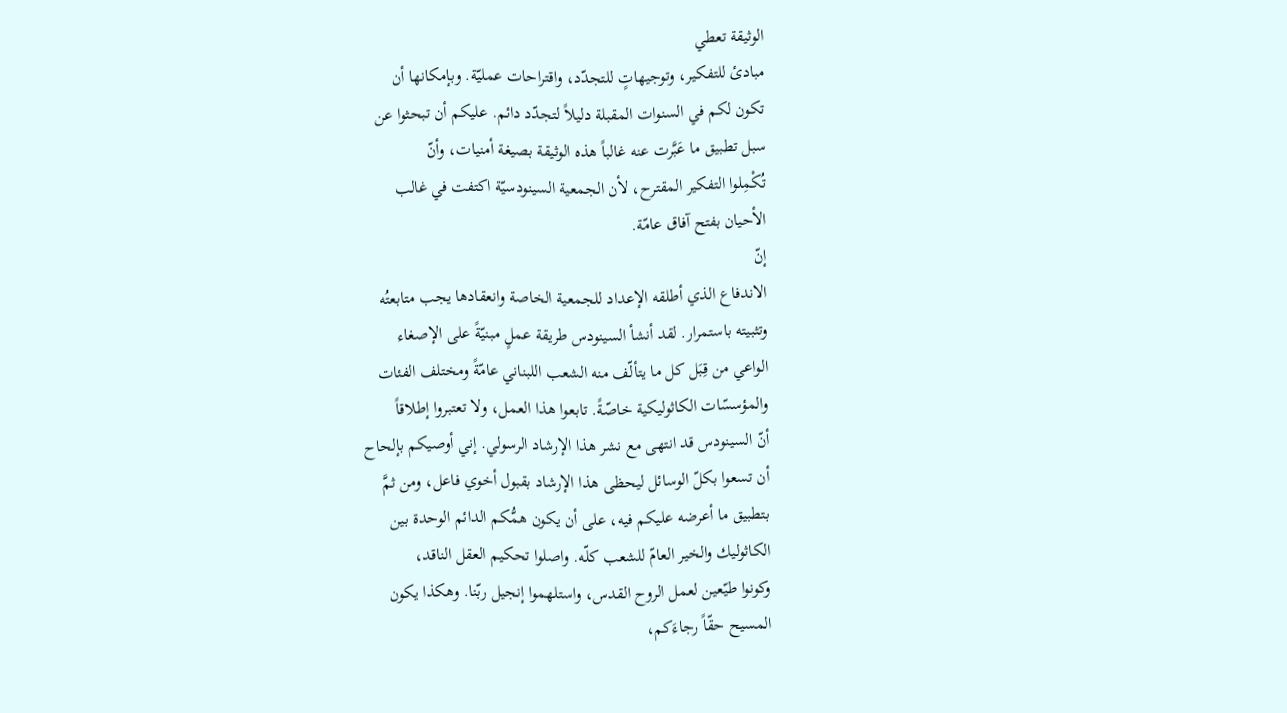الوثيقة تعطي
مبادئ للتفكير، وتوجيهاتٍ للتجدّد، واقتراحات عمليّة. وبإمكانها أن
تكون لكم في السنوات المقبلة دليلاً لتجدّد دائم. عليكم أن تبحثوا عن
سبل تطبيق ما عَبَّرت عنه غالباً هذه الوثيقة بصيغة أمنيات، وأنّ
تُكْمِلوا التفكير المقترح، لأن الجمعية السينودسيّة اكتفت في غالب
الأحيان بفتح آفاق عامّة.
إنّ
الاندفاع الذي أطلقه الإعداد للجمعية الخاصة وانعقادها يجب متابعتُه
وتثبيته باستمرار. لقد أنشأ السينودس طريقة عملٍ مبنيّةً على الإصغاء
الواعي من قِبَل كل ما يتألّف منه الشعب اللبناني عامّةً ومختلف الفئات
والمؤسسّات الكاثوليكية خاصّةً. تابعوا هذا العمل، ولا تعتبروا إطلاقاً
أنّ السينودس قد انتهى مع نشر هذا الإرشاد الرسولي. إني أوصيكم بإلحاح
أن تسعوا بكلّ الوسائل ليحظى هذا الإرشاد بقبول أخوي فاعل، ومن ثمَّ
بتطبيق ما أعرضه عليكم فيه، على أن يكون همُّكم الدائم الوحدة بين
الكاثوليك والخير العامّ للشعب كلّه. واصلوا تحكيم العقل الناقد،
وكونوا طيّعين لعمل الروح القدس، واستلهموا إنجيل ربّنا. وهكذا يكون
المسيح حقّاً رجاءَكم،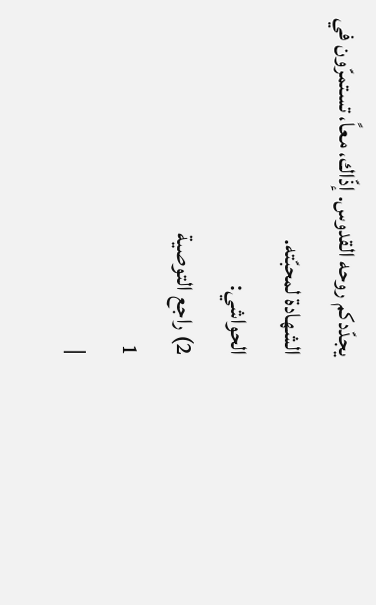يجدّدكم روحه القدوس. إذّاك، معاً، تستمرّون في
الشهادة لمحبّته.
الحواشي:
2) راجع التوصية
1
|